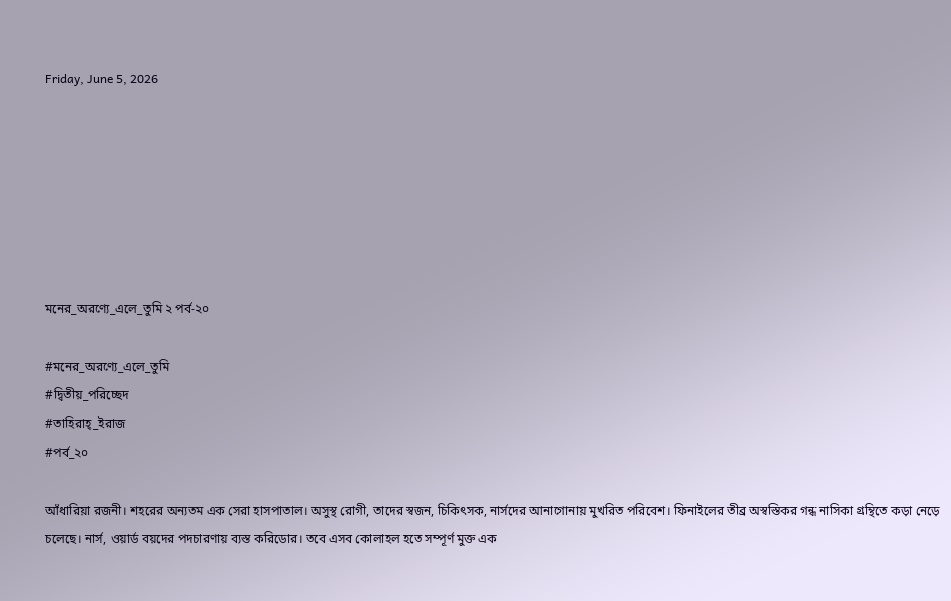Friday, June 5, 2026







মনের_অরণ্যে_এলে_তুমি ২ পর্ব-২০

#মনের_অরণ্যে_এলে_তুমি
#দ্বিতীয়_পরিচ্ছেদ
#তাহিরাহ্_ইরাজ
#পর্ব_২০

আঁধারিয়া রজনী। শহরের অন্যতম এক সেরা হাসপাতাল। অসুস্থ রোগী, তাদের স্বজন, চিকিৎসক, নার্সদের আনাগোনায় মুখরিত পরিবেশ। ফিনাইলের তীব্র অস্বস্তিকর গন্ধ নাসিকা গ্ৰন্থিতে কড়া নেড়ে চলেছে। নার্স, ওয়ার্ড বয়দের পদচারণায় ব্যস্ত করিডোর। তবে এসব কোলাহল হতে সম্পূর্ণ মুক্ত এক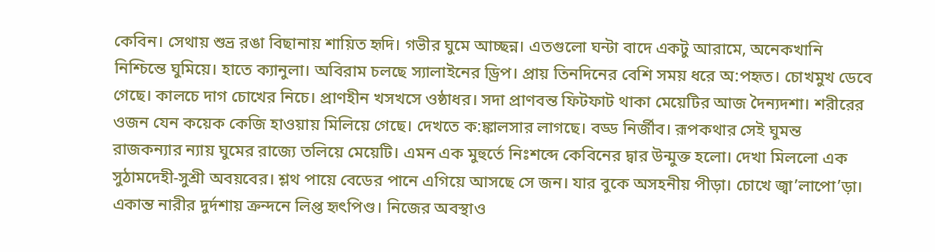কেবিন। সেথায় শুভ্র রঙা বিছানায় শায়িত হৃদি। গভীর ঘুমে আচ্ছন্ন। এতগুলো ঘন্টা বাদে একটু আরামে, অনেকখানি নিশ্চিন্তে ঘুমিয়ে। হাতে ক্যানুলা। অবিরাম চলছে স্যালাইনের ড্রিপ। প্রায় তিনদিনের বেশি সময় ধরে অ:পহৃত। চোখমুখ ডেবে গেছে। কালচে দাগ চোখের নিচে। প্রাণহীন খসখসে ওষ্ঠাধর। সদা প্রাণবন্ত ফিটফাট থাকা মেয়েটির আজ দৈন্যদশা। শরীরের ওজন যেন কয়েক কেজি হাওয়ায় মিলিয়ে গেছে। দেখতে ক:ঙ্কালসার লাগছে। বড্ড নির্জীব। রূপকথার সেই ঘুমন্ত রাজকন্যার ন্যায় ঘুমের রাজ্যে তলিয়ে মেয়েটি। এমন এক মুহুর্তে নিঃশব্দে কেবিনের দ্বার উন্মুক্ত হলো। দেখা মিললো এক সুঠামদেহী-সুশ্রী অবয়বের। শ্লথ পায়ে বেডের পানে এগিয়ে আসছে সে জন। যার বুকে অসহনীয় পীড়া। চোখে জ্বা’লাপো’ড়া। একান্ত নারীর দুর্দশায় ক্রন্দনে লিপ্ত হৃৎপিণ্ড। নিজের অবস্থাও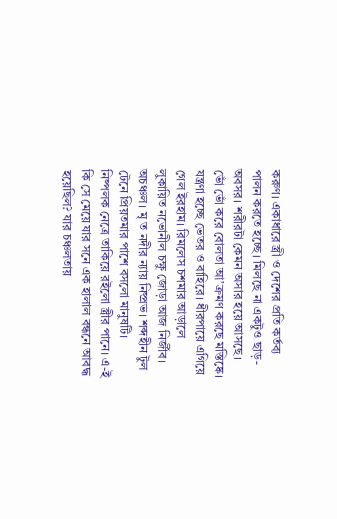করুণ। একাধারে স্ত্রী ও দেশের প্রতি কর্তব্য পালন করতে হচ্ছে। মিলছে না একটুও ছাড়-অবসর। শরীরটা কেমন অসার হয়ে আসছে। ভোঁ ভোঁ করে বোলতা আ’ক্রমণ করছে মস্তিষ্কে। যন্ত্রণা হচ্ছে ভেতর ও বাহিরে। ধীরপায়ে এগিয়ে গেল ইরহাম। রিমলেস চশমার আড়ালে লুকায়িত নভোনীল চক্ষু জোড়া আজ নির্জীব। অচঞ্চল। মৃ ত নদীর ন্যায় নিষ্প্রভ। শব্দহীন টুল টেনে প্রিয়তমার পাশে বসলো মানুষটি। নিষ্পলক নেত্রে তাকিয়ে রইলো স্ত্রীর পানে। এ-ই কি সে মেয়ে যার সনে এক হালাল বন্ধনে আবদ্ধ হয়েছিল? যার চঞ্চলতায়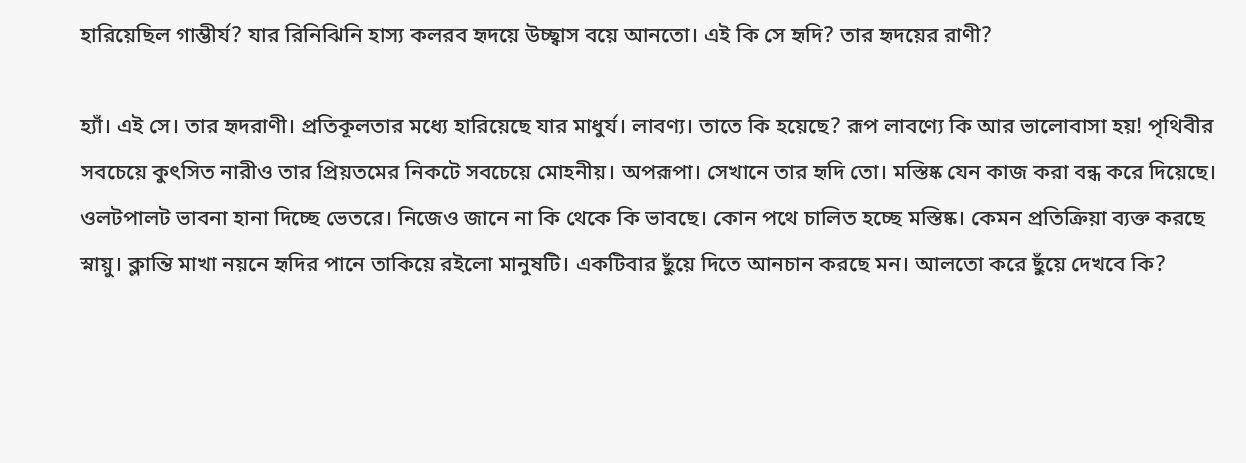হারিয়েছিল গাম্ভীর্য? যার রিনিঝিনি হাস্য কলরব হৃদয়ে উচ্ছ্বাস বয়ে আনতো। এই কি সে হৃদি? তার হৃদয়ের রাণী?

হ্যাঁ। এই সে। তার হৃদরাণী। প্রতিকূলতার মধ্যে হারিয়েছে যার মাধুর্য। লাবণ্য। তাতে কি হয়েছে? রূপ লাবণ্যে কি আর ভালোবাসা হয়! পৃথিবীর সবচেয়ে কুৎসিত নারীও তার প্রিয়তমের নিকটে সবচেয়ে মোহনীয়। অপরূপা। সেখানে তার হৃদি তো। মস্তিষ্ক যেন কাজ করা বন্ধ করে দিয়েছে। ওলটপালট ভাবনা হানা দিচ্ছে ভেতরে। নিজেও জানে না কি থেকে কি ভাবছে। কোন পথে চালিত হচ্ছে মস্তিষ্ক। কেমন প্রতিক্রিয়া ব্যক্ত করছে স্নায়ু। ক্লান্তি মাখা নয়নে হৃদির পানে তাকিয়ে রইলো মানুষটি। একটিবার ছুঁয়ে দিতে আনচান করছে মন। আলতো করে ছুঁয়ে দেখবে কি?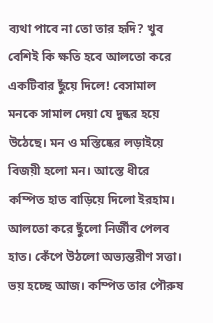ব্যথা পাবে না তো তার হৃদি? খুব বেশিই কি ক্ষতি হবে আলতো করে একটিবার ছুঁয়ে দিলে! বেসামাল মনকে সামাল দেয়া যে দুষ্কর হয়ে উঠেছে। মন ও মস্তিষ্কের লড়াইয়ে বিজয়ী হলো মন। আস্তে ধীরে কম্পিত হাত বাড়িয়ে দিলো ইরহাম। আলতো করে ছুঁলো নির্জীব পেলব হাত। কেঁপে উঠলো অভ্যন্তরীণ সত্তা। ভয় হচ্ছে আজ। কম্পিত তার পৌরুষ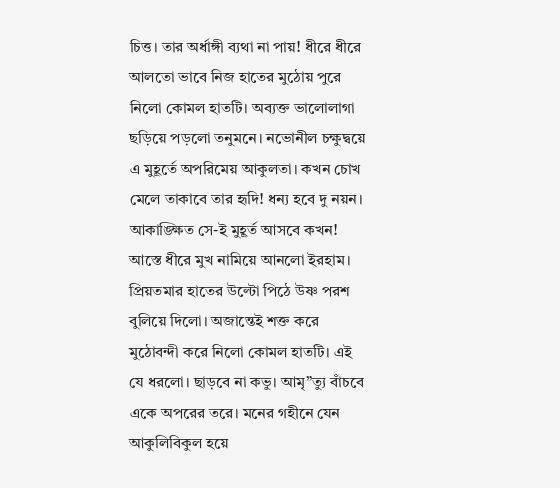চিত্ত। তার অর্ধাঙ্গী ব্যথা না পায়! ধীরে ধীরে আলতো ভাবে নিজ হাতের মুঠোয় পুরে নিলো কোমল হাতটি। অব্যক্ত ভালোলাগা ছড়িয়ে পড়লো তনুমনে। নভোনীল চক্ষুদ্বয়ে এ মুহূর্তে অপরিমেয় আকুলতা। কখন চোখ মেলে তাকাবে তার হৃদি! ধন্য হবে দু নয়ন। আকাঙ্ক্ষিত সে-ই মুহূর্ত আসবে কখন! আস্তে ধীরে মুখ নামিয়ে আনলো ইরহাম। প্রিয়তমার হাতের উল্টো পিঠে উষ্ণ পরশ বুলিয়ে দিলো। অজান্তেই শক্ত করে মুঠোবন্দী করে নিলো কোমল হাতটি। এই যে ধরলো। ছাড়বে না কভু। আমৃ”ত্যু বাঁচবে একে অপরের তরে। মনের গহীনে যেন আকুলিবিকুল হয়ে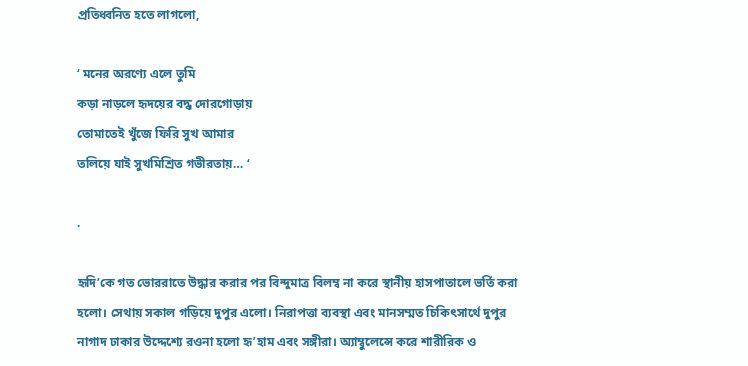প্রতিধ্বনিত হতে লাগলো,

‘ মনের অরণ্যে এলে তুমি
কড়া নাড়লে হৃদয়ের বদ্ধ দোরগোড়ায়
তোমাতেই খুঁজে ফিরি সুখ আমার
তলিয়ে যাই সুখমিশ্রিত গভীরতায়… ‘

.

হৃদি’কে গত ভোররাতে উদ্ধার করার পর বিন্দুমাত্র বিলম্ব না করে স্থানীয় হাসপাতালে ভর্তি করা হলো। সেথায় সকাল গড়িয়ে দুপুর এলো। নিরাপত্তা ব্যবস্থা এবং মানসম্মত চিকিৎসার্থে দুপুর নাগাদ ঢাকার উদ্দেশ্যে রওনা হলো হৃ’হাম এবং সঙ্গীরা। অ্যাম্বুলেন্সে করে শারীরিক ও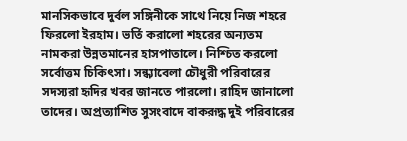মানসিকভাবে দুর্বল সঙ্গিনীকে সাথে নিয়ে নিজ শহরে ফিরলো ইরহাম। ভর্তি করালো শহরের অন্যতম নামকরা উন্নতমানের হাসপাতালে। নিশ্চিত করলো সর্বোত্তম চিকিৎসা। সন্ধ্যাবেলা চৌধুরী পরিবারের সদস্যরা হৃদির খবর জানতে পারলো। রাহিদ জানালো তাদের। অপ্রত্যাশিত সুসংবাদে বাকরূদ্ধ দুই পরিবারের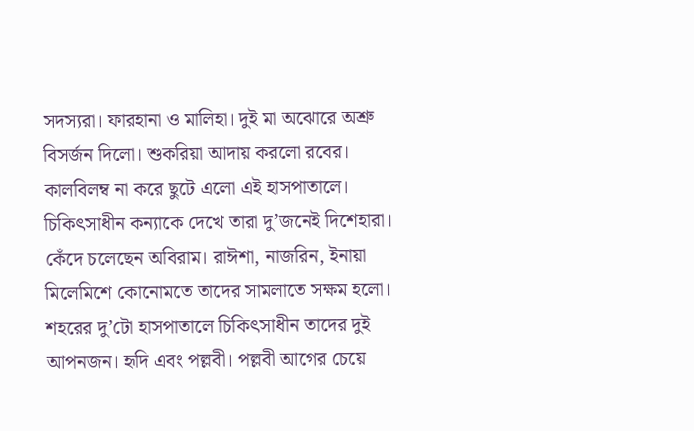সদস্যরা। ফারহানা ও মালিহা। দুই মা অঝোরে অশ্রু বিসর্জন দিলো। শুকরিয়া আদায় করলো রবের। কালবিলম্ব না করে ছুটে এলো এই হাসপাতালে। চিকিৎসাধীন কন্যাকে দেখে তারা দু’জনেই দিশেহারা। কেঁদে চলেছেন অবিরাম। রাঈশা, নাজরিন, ইনায়া মিলেমিশে কোনোমতে তাদের সামলাতে সক্ষম হলো। শহরের দু’টো হাসপাতালে চিকিৎসাধীন তাদের দুই আপনজন। হৃদি এবং পল্লবী। পল্লবী আগের চেয়ে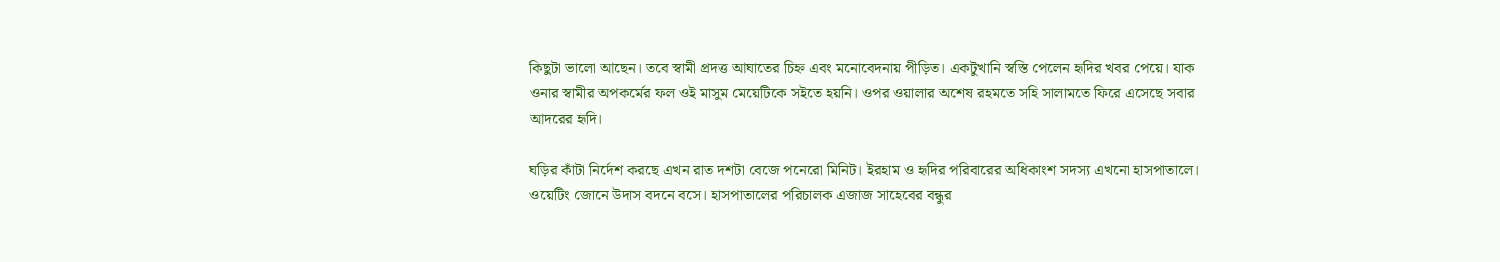কিছুটা ভালো আছেন। তবে স্বামী প্রদত্ত আঘাতের চিহ্ন এবং মনোবেদনায় পীড়িত। একটুখানি স্বস্তি পেলেন হৃদির খবর পেয়ে। যাক ওনার স্বামীর অপকর্মের ফল ওই মাসুম মেয়েটিকে সইতে হয়নি। ওপর ওয়ালার অশেষ রহমতে সহি সালামতে ফিরে এসেছে সবার আদরের হৃদি।

ঘড়ির কাঁটা নির্দেশ করছে এখন রাত দশটা বেজে পনেরো মিনিট। ইরহাম ও হৃদির পরিবারের অধিকাংশ সদস্য এখনো হাসপাতালে। ওয়েটিং জোনে উদাস বদনে বসে। হাসপাতালের পরিচালক এজাজ সাহেবের বন্ধুর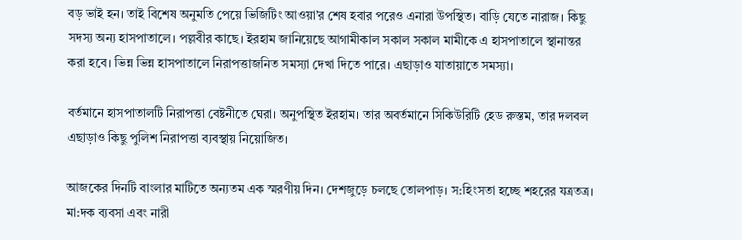বড় ভাই হন। তাই বিশেষ অনুমতি পেয়ে ভিজিটিং আওয়া’র শেষ হবার পরেও এনারা উপস্থিত। বাড়ি যেতে নারাজ। কিছু সদস্য অন্য হাসপাতালে। পল্লবীর কাছে। ইরহাম জানিয়েছে আগামীকাল সকাল সকাল মামীকে এ হাসপাতালে স্থানান্তর করা হবে। ভিন্ন ভিন্ন হাসপাতালে নিরাপত্তাজনিত সমস্যা দেখা দিতে পারে। এছাড়াও যাতায়াতে সমস্যা।

বর্তমানে হাসপাতালটি নিরাপত্তা বেষ্টনীতে ঘেরা। অনুপস্থিত ইরহাম। তার অবর্তমানে সিকিউরিটি হেড রুস্তম, তার দলবল এছাড়াও কিছু পুলিশ নিরাপত্তা ব্যবস্থায় নিয়োজিত।

আজকের দিনটি বাংলার মাটিতে অন্যতম এক স্মরণীয় দিন। দেশজুড়ে চলছে তোলপাড়। স:হিংসতা হচ্ছে শহরের যত্রতত্র। মা:দক ব্যবসা এবং নারী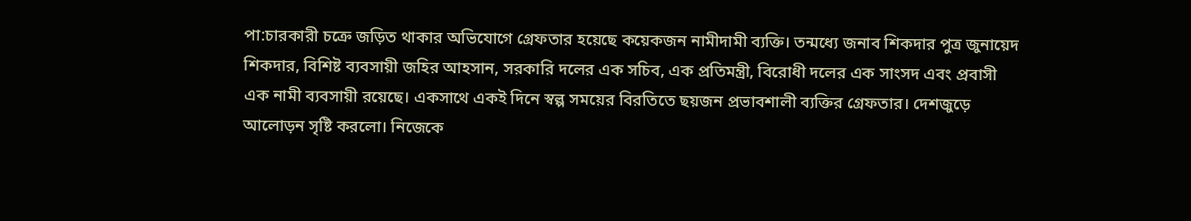পা:চারকারী চক্রে জড়িত থাকার অভিযোগে গ্রেফতার হয়েছে কয়েকজন নামীদামী ব্যক্তি। তন্মধ্যে জনাব শিকদার পুত্র জুনায়েদ শিকদার, বিশিষ্ট ব্যবসায়ী জহির আহসান, সরকারি দলের এক সচিব, এক প্রতিমন্ত্রী, বিরোধী দলের এক সাংসদ এবং প্রবাসী এক নামী ব্যবসায়ী রয়েছে। একসাথে একই দিনে স্বল্প সময়ের বিরতিতে ছয়জন প্রভাবশালী ব্যক্তির গ্রেফতার। দেশজুড়ে আলোড়ন সৃষ্টি করলো। নিজেকে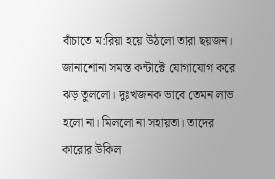বাঁচাতে ম:রিয়া হয়ে উঠলো তারা ছয়জন। জানাশোনা সমস্ত কন্টাক্টে যোগাযোগ করে ঝড় তুললো। দুঃখজনক ভাবে তেমন লাভ হলো না। মিললো না সহায়তা। তাদের কারোর উকিল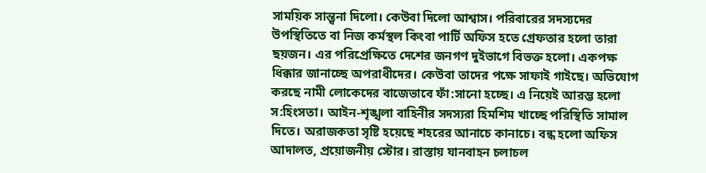সাময়িক সান্ত্বনা দিলো। কেউবা দিলো আশ্বাস। পরিবারের সদস্যদের উপস্থিতিতে বা নিজ কর্মস্থল কিংবা পার্টি অফিস হতে গ্রেফতার হলো তারা ছয়জন। এর পরিপ্রেক্ষিতে দেশের জনগণ দুইভাগে বিভক্ত হলো। একপক্ষ ধিক্কার জানাচ্ছে অপরাধীদের। কেউবা তাদের পক্ষে সাফাই গাইছে। অভিযোগ করছে নামী লোকেদের বাজেভাবে ফাঁ:সানো হচ্ছে। এ নিয়েই আরম্ভ হলো স:হিংসতা। আইন-শৃঙ্খলা বাহিনীর সদস্যরা হিমশিম খাচ্ছে পরিস্থিতি সামাল দিতে। অরাজকতা সৃষ্টি হয়েছে শহরের আনাচে কানাচে। বন্ধ হলো অফিস আদালত, প্রয়োজনীয় স্টোর। রাস্তায় যানবাহন চলাচল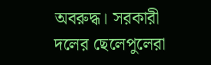অবরুদ্ধ। সরকারী দলের ছেলেপুলেরা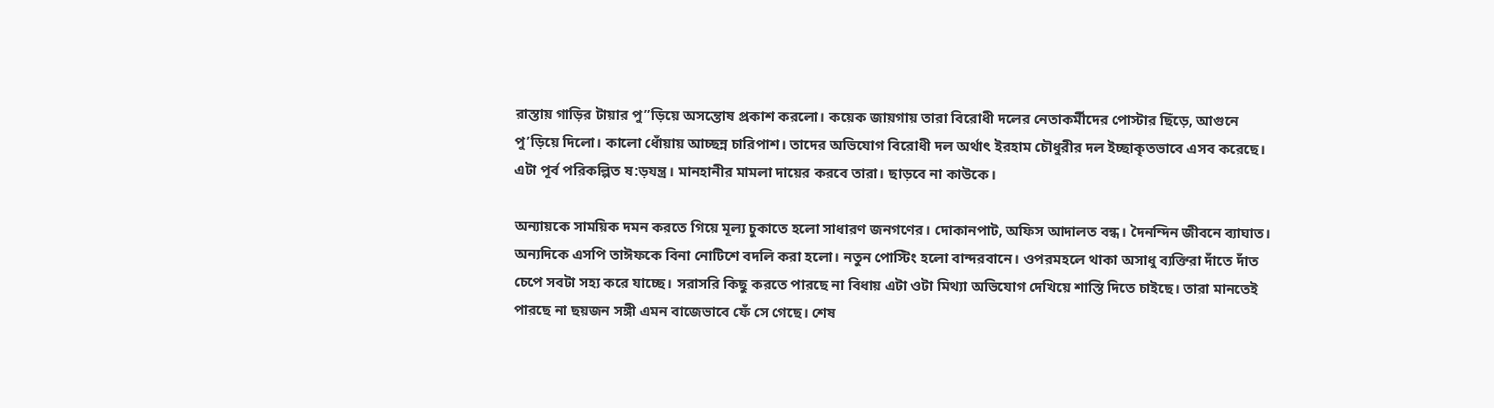রাস্তায় গাড়ির টায়ার পু”ড়িয়ে অসন্তোষ প্রকাশ করলো। কয়েক জায়গায় তারা বিরোধী দলের নেতাকর্মীদের পোস্টার ছিঁড়ে, আগুনে পু’ড়িয়ে দিলো। কালো ধোঁয়ায় আচ্ছন্ন চারিপাশ। তাদের অভিযোগ বিরোধী দল অর্থাৎ ইরহাম চৌধুরীর দল ইচ্ছাকৃতভাবে এসব করেছে। এটা পূর্ব পরিকল্পিত ষ:ড়যন্ত্র। মানহানীর মামলা দায়ের করবে তারা। ছাড়বে না কাউকে।

অন্যায়কে সাময়িক দমন করতে গিয়ে মূল্য চুকাতে হলো সাধারণ জনগণের। দোকানপাট, অফিস আদালত বন্ধ। দৈনন্দিন জীবনে ব্যাঘাত। অন্যদিকে এসপি তাঈফকে বিনা নোটিশে বদলি করা হলো। নতুন পোস্টিং হলো বান্দরবানে। ওপরমহলে থাকা অসাধু ব্যক্তিরা দাঁতে দাঁত চেপে সবটা সহ্য করে যাচ্ছে। সরাসরি কিছু করতে পারছে না বিধায় এটা ওটা মিথ্যা অভিযোগ দেখিয়ে শাস্তি দিতে চাইছে। তারা মানতেই পারছে না ছয়জন সঙ্গী এমন বাজেভাবে ফেঁ সে গেছে। শেষ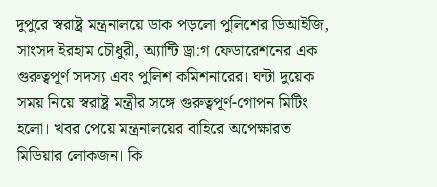দুপুরে স্বরাষ্ট্র মন্ত্রনালয়ে ডাক পড়লো পুলিশের ডিআইজি, সাংসদ ইরহাম চৌধুরী, অ্যান্টি ড্রা:গ ফেডারেশনের এক গুরুত্বপূর্ণ সদস্য এবং পুলিশ কমিশনারের। ঘন্টা দুয়েক সময় নিয়ে স্বরাষ্ট্র মন্ত্রীর সঙ্গে গুরুত্বপূর্ণ-গোপন মিটিং হলো। খবর পেয়ে মন্ত্রনালয়ের বাহিরে অপেক্ষারত মিডিয়ার লোকজন। কি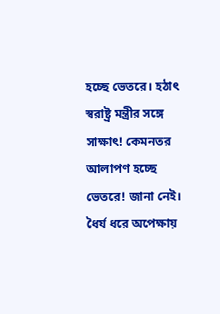হচ্ছে ভেতরে। হঠাৎ স্বরাষ্ট্র মন্ত্রীর সঙ্গে সাক্ষাৎ! কেমনতর আলাপণ হচ্ছে ভেতরে! জানা নেই। ধৈর্য ধরে অপেক্ষায়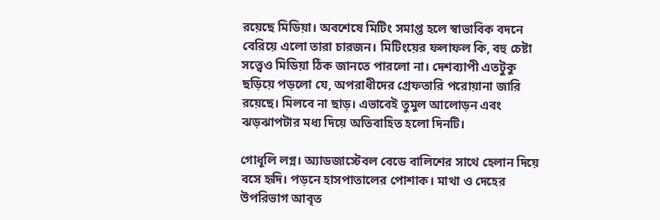রয়েছে মিডিয়া। অবশেষে মিটিং সমাপ্ত হলে স্বাভাবিক বদনে বেরিয়ে এলো তারা চারজন। মিটিংয়ের ফলাফল কি, বহু চেষ্টা সত্ত্বেও মিডিয়া ঠিক জানতে পারলো না। দেশব্যাপী এতটুকু ছড়িয়ে পড়লো যে, অপরাধীদের গ্রেফতারি পরোয়ানা জারি রয়েছে। মিলবে না ছাড়। এভাবেই তুমুল আলোড়ন এবং ঝড়ঝাপটার মধ্য দিয়ে অতিবাহিত হলো দিনটি।

গোধূলি লগ্ন। অ্যাডজাস্টেবল বেডে বালিশের সাথে হেলান দিয়ে বসে হৃদি। পড়নে হাসপাতালের পোশাক। মাথা ও দেহের উপরিভাগ আবৃত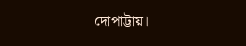দোপাট্টায়।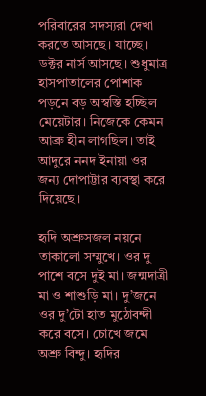পরিবারের সদস্যরা দেখা করতে আসছে। যাচ্ছে। ডক্টর নার্স আসছে। শুধুমাত্র হাসপাতালের পোশাক পড়নে বড় অস্বস্তি হচ্ছিল মেয়েটার। নিজেকে কেমন আব্রু হীন লাগছিল। তাই আদুরে ননদ ইনায়া ওর জন্য দোপাট্টার ব্যবস্থা করে দিয়েছে।

হৃদি অশ্রুসজল নয়নে তাকালো সম্মুখে। ওর দু পাশে বসে দুই মা। জন্মদাত্রী মা ও শাশুড়ি মা। দু’জনে ওর দু’টো হাত মুঠোবন্দী করে বসে। চোখে জমে অশ্রু বিন্দু। হৃদির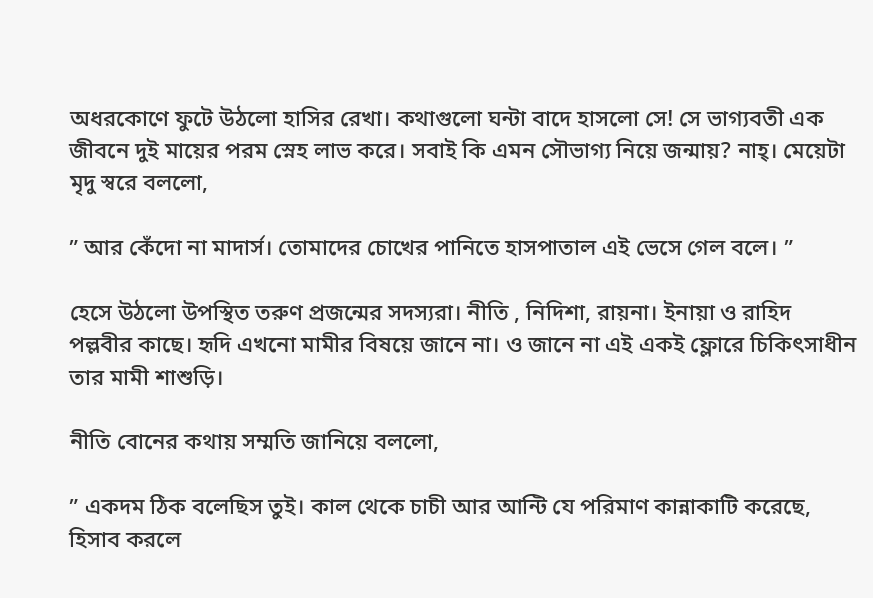অধরকোণে ফুটে উঠলো হাসির রেখা। কথাগুলো ঘন্টা বাদে হাসলো সে! সে ভাগ্যবতী এক জীবনে দুই মায়ের পরম স্নেহ লাভ করে। সবাই কি এমন সৌভাগ্য নিয়ে জন্মায়? নাহ্। মেয়েটা মৃদু স্বরে বললো,

” আর কেঁদো না মাদার্স। তোমাদের চোখের পানিতে হাসপাতাল এই ভেসে গেল বলে। ”

হেসে উঠলো উপস্থিত তরুণ প্রজন্মের সদস্যরা। নীতি , নিদিশা, রায়না। ইনায়া ও রাহিদ পল্লবীর কাছে। হৃদি এখনো মামীর বিষয়ে জানে না। ও জানে না এই একই ফ্লোরে চিকিৎসাধীন তার মামী শাশুড়ি।

নীতি বোনের কথায় সম্মতি জানিয়ে বললো,

” একদম ঠিক বলেছিস তুই। কাল থেকে চাচী আর আন্টি যে পরিমাণ কান্নাকাটি করেছে, হিসাব করলে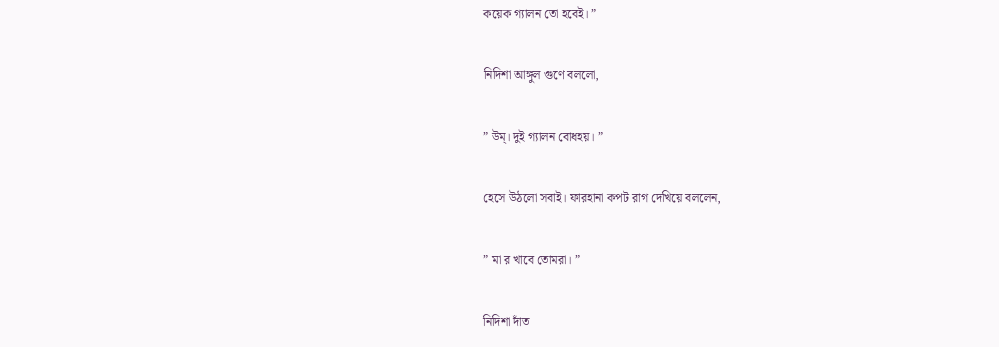কয়েক গ্যালন তো হবেই। ”

নিদিশা আঙ্গুল গুণে বললো,

” উম্। দুই গ্যালন বোধহয়। ”

হেসে উঠলো সবাই। ফারহানা কপট রাগ দেখিয়ে বললেন,

” মা র খাবে তোমরা। ”

নিদিশা দাঁত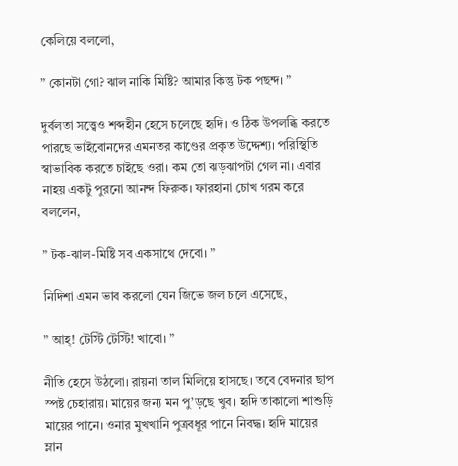কেলিয়ে বললো,

” কোনটা গো? ঝাল নাকি মিষ্টি? আমার কিন্তু টক পছন্দ। ”

দুর্বলতা সত্ত্বেও শব্দহীন হেসে চলেছে হৃদি। ও ঠিক উপলব্ধি করতে পারছে ভাইবোনদের এমনতর কাণ্ডের প্রকৃত উদ্দেশ্য। পরিস্থিতি স্বাভাবিক করতে চাইছে ওরা। কম তো ঝড়ঝাপটা গেল না। এবার নাহয় একটু পুরনো আনন্দ ফিরুক। ফারহানা চোখ গরম করে বললেন,

” টক-ঝাল-মিষ্টি সব একসাথে দেবো। ”

নিদিশা এমন ভাব করলো যেন জিভে জল চলে এসেছে,

” আহ্! টেস্টি টেস্টি! খাবো। ”

নীতি হেসে উঠলো। রায়না তাল মিলিয়ে হাসছে। তবে বেদনার ছাপ স্পষ্ট চেহারায়। মায়ের জন্য মন পু’ড়ছে খুব। হৃদি তাকালো শাশুড়ি মায়ের পানে। ওনার মুখখানি পুত্রবধূর পানে নিবদ্ধ। হৃদি মায়ের ম্লান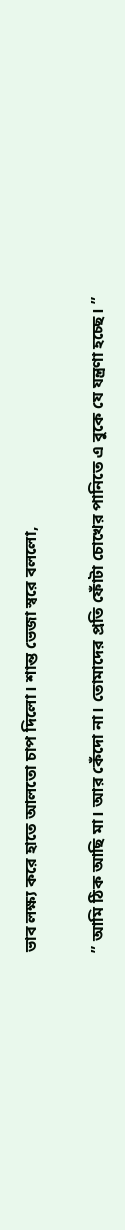ভাব লক্ষ্য করে হাতে আলতো চাপ দিলো। শান্ত ভেজা স্বরে বললো,

” আমি ঠিক আছি মা। আর কেঁদো না। তোমাদের প্রতি ফোঁটা চোখের পানিতে এ বুকে যে যন্ত্রণা হচ্ছে। ”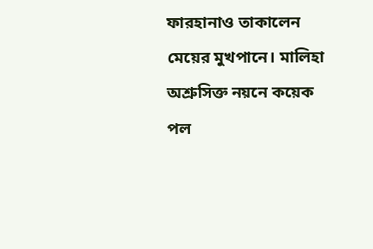ফারহানাও তাকালেন মেয়ের মুখপানে। মালিহা অশ্রুসিক্ত নয়নে কয়েক পল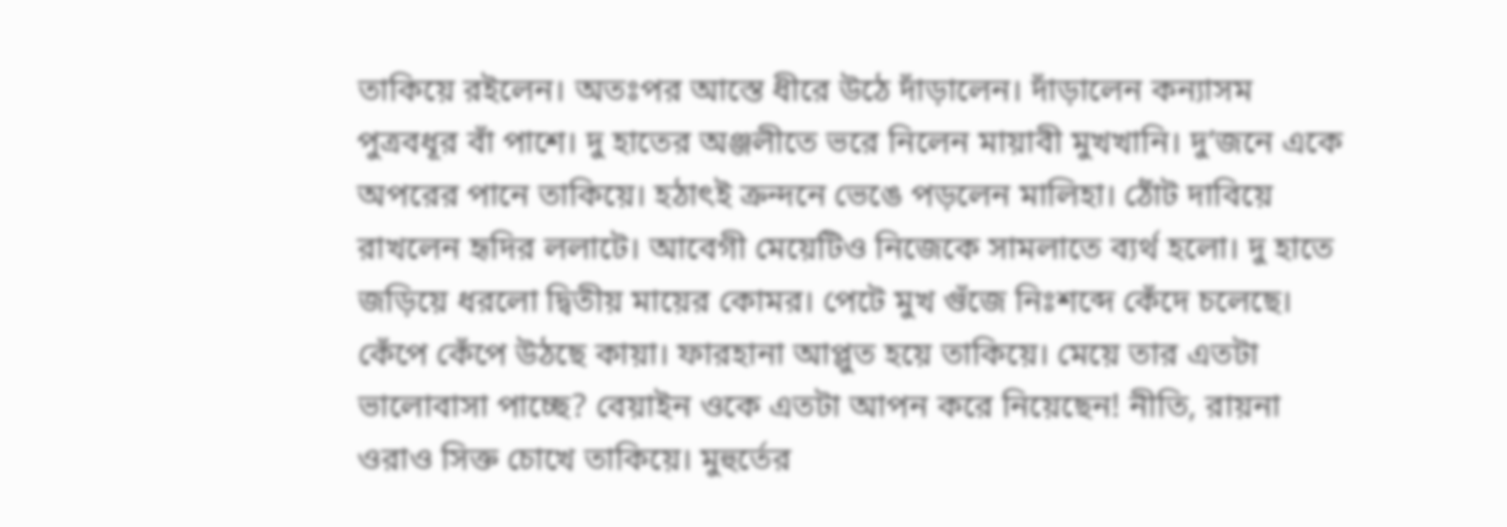তাকিয়ে রইলেন। অতঃপর আস্তে ধীরে উঠে দাঁড়ালেন। দাঁড়ালেন কন্যাসম পুত্রবধূর বাঁ পাশে। দু হাতের অঞ্জলীতে ভরে নিলেন মায়াবী মুখখানি। দু’জনে একে অপরের পানে তাকিয়ে। হঠাৎই ক্রন্দনে ভেঙে পড়লেন মালিহা। ঠোঁট দাবিয়ে রাখলেন হৃদির ললাটে। আবেগী মেয়েটিও নিজেকে সামলাতে ব্যর্থ হলো। দু হাতে জড়িয়ে ধরলো দ্বিতীয় মায়ের কোমর। পেটে মুখ গুঁজে নিঃশব্দে কেঁদে চলেছে। কেঁপে কেঁপে উঠছে কায়া। ফারহানা আপ্লুত হয়ে তাকিয়ে। মেয়ে তার এতটা ভালোবাসা পাচ্ছে? বেয়াইন ওকে এতটা আপন করে নিয়েছেন! নীতি, রায়না ওরাও সিক্ত চোখে তাকিয়ে। মুহুর্তের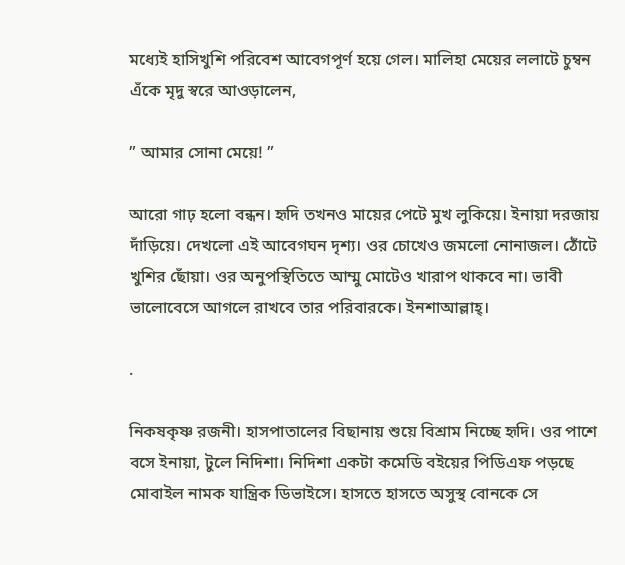মধ্যেই হাসিখুশি পরিবেশ আবেগপূর্ণ হয়ে গেল। মালিহা মেয়ের ললাটে চুম্বন এঁকে মৃদু স্বরে আওড়ালেন,

” আমার সোনা মেয়ে! ”

আরো গাঢ় হলো বন্ধন। হৃদি তখনও মায়ের পেটে মুখ লুকিয়ে। ইনায়া দরজায় দাঁড়িয়ে। দেখলো এই আবেগঘন দৃশ্য। ওর চোখেও জমলো নোনাজল। ঠোঁটে খুশির ছোঁয়া। ওর অনুপস্থিতিতে আম্মু মোটেও খারাপ থাকবে না। ভাবী ভালোবেসে আগলে রাখবে তার পরিবারকে। ইনশাআল্লাহ্।

.

নিকষকৃষ্ণ রজনী। হাসপাতালের বিছানায় শুয়ে বিশ্রাম নিচ্ছে হৃদি। ওর পাশে বসে ইনায়া, টুলে নিদিশা। নিদিশা একটা কমেডি বইয়ের পিডিএফ পড়ছে মোবাইল নামক যান্ত্রিক ডিভাইসে। হাসতে হাসতে অসুস্থ বোনকে সে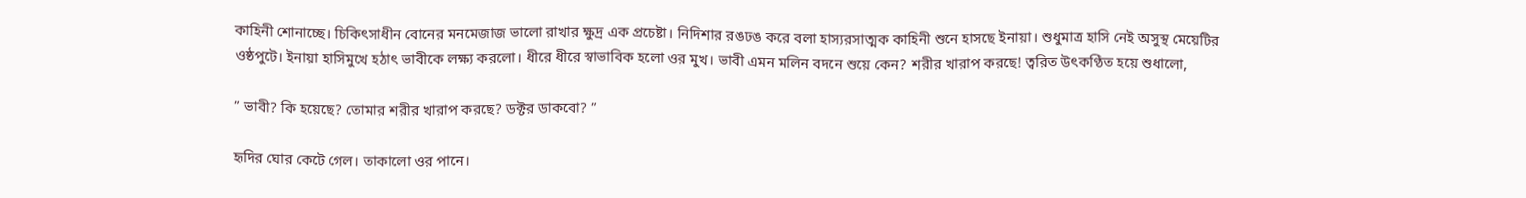কাহিনী শোনাচ্ছে। চিকিৎসাধীন বোনের মনমেজাজ ভালো রাখার ক্ষুদ্র এক প্রচেষ্টা। নিদিশার রঙঢঙ করে বলা হাস্যরসাত্মক কাহিনী শুনে হাসছে ইনায়া। শুধুমাত্র হাসি নেই অসুস্থ মেয়েটির ওষ্ঠপুটে। ইনায়া হাসিমুখে হঠাৎ ভাবীকে লক্ষ্য করলো। ধীরে ধীরে স্বাভাবিক হলো ওর মুখ। ভাবী এমন মলিন বদনে শুয়ে কেন? শরীর খারাপ করছে! ত্বরিত উৎকণ্ঠিত হয়ে শুধালো,

” ভাবী? কি হয়েছে? তোমার শরীর খারাপ করছে? ডক্টর ডাকবো? ”

হৃদির ঘোর কেটে গেল। তাকালো ওর পানে।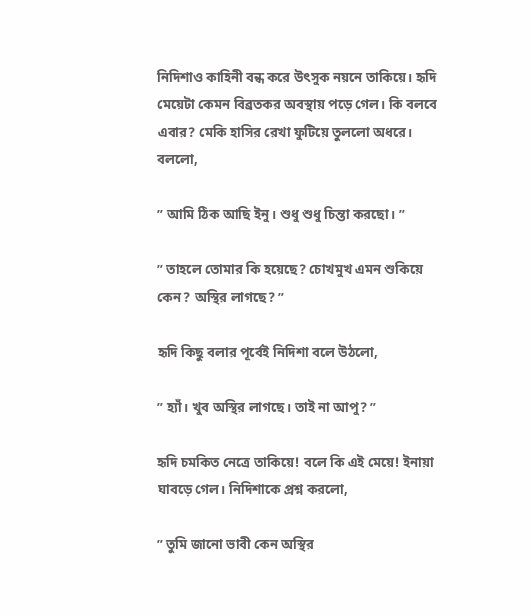নিদিশাও কাহিনী বন্ধ করে উৎসুক নয়নে তাকিয়ে। হৃদি মেয়েটা কেমন বিব্রতকর অবস্থায় পড়ে গেল। কি বলবে এবার? মেকি হাসির রেখা ফুটিয়ে তুললো অধরে। বললো,

” আমি ঠিক আছি ইনু। শুধু শুধু চিন্তা করছো। ”

” তাহলে তোমার কি হয়েছে? চোখমুখ এমন শুকিয়ে কেন? অস্থির লাগছে? ”

হৃদি কিছু বলার পূর্বেই নিদিশা বলে উঠলো,

” হ্যাঁ। খুব অস্থির লাগছে। তাই না আপু? ”

হৃদি চমকিত নেত্রে তাকিয়ে! বলে কি এই মেয়ে! ইনায়া ঘাবড়ে গেল। নিদিশাকে প্রশ্ন করলো,

” তুমি জানো ভাবী কেন অস্থির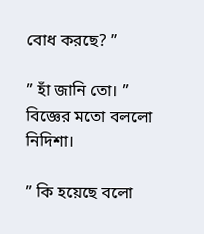বোধ করছে? ”

” হাঁ জানি তো। ” বিজ্ঞের মতো বললো নিদিশা।

” কি হয়েছে বলো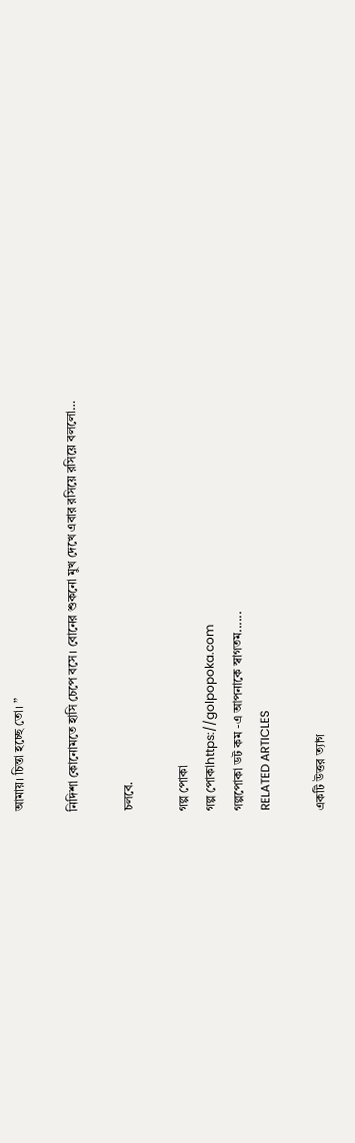আমায়। চিন্তা হচ্ছে তো। ”

নিদিশা কোনোমতে হাসি চেপে বসে। বোনের শুকনো মুখ দেখে এবার রসিয়ে রসিয়ে বললো…

চলবে.

গল্প পোকা
গল্প পোকাhttps://golpopoka.com
গল্পপোকা ডট কম -এ আপনাকে স্বাগতম......
RELATED ARTICLES

একটি উত্তর ত্যাগ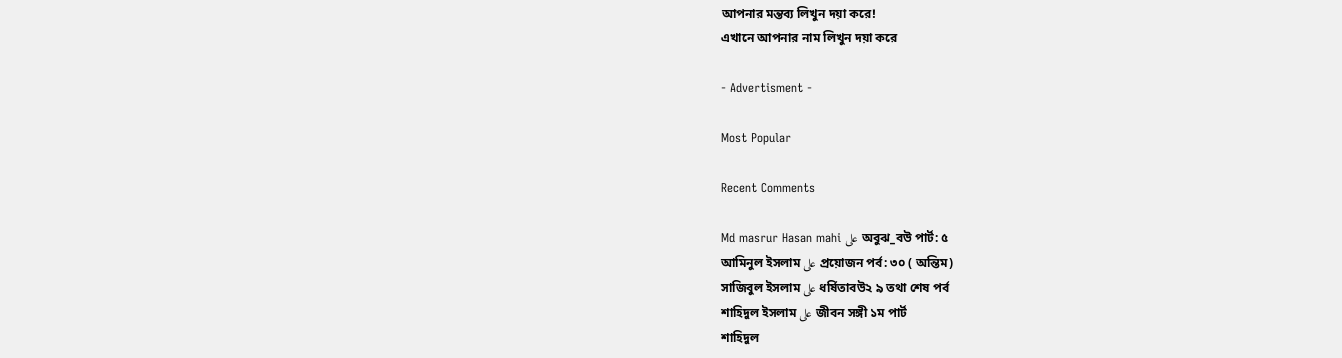আপনার মন্তব্য লিখুন দয়া করে!
এখানে আপনার নাম লিখুন দয়া করে

- Advertisment -

Most Popular

Recent Comments

Md masrur Hasan mahi على অবুঝ_বউ পার্ট: ৫
আমিনুল ইসলাম على প্রয়োজন পর্ব: ৩০ ( অন্তিম)
সাজিবুল ইসলাম على ধর্ষিতাবউ২ ৯ তথা শেষ পর্ব
শাহিদুল ইসলাম على জীবন সঙ্গী ১ম পার্ট
শাহিদুল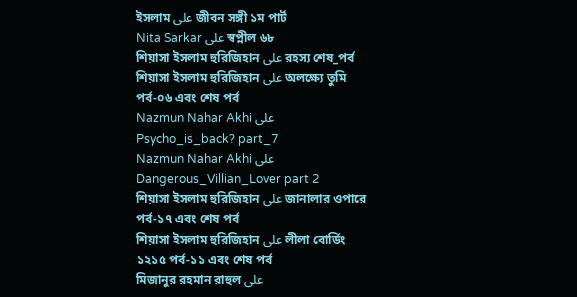ইসলাম على জীবন সঙ্গী ১ম পার্ট
Nita Sarkar على স্বপ্নীল ৬৮
শিয়াসা ইসলাম হুরিজিহান على রহস্য শেষ_পর্ব
শিয়াসা ইসলাম হুরিজিহান على অলক্ষ্যে তুমি পর্ব-০৬ এবং শেষ পর্ব
Nazmun Nahar Akhi على Psycho_is_back? part_7
Nazmun Nahar Akhi على Dangerous_Villian_Lover part 2
শিয়াসা ইসলাম হুরিজিহান على জানালার ওপারে পর্ব-১৭ এবং শেষ পর্ব
শিয়াসা ইসলাম হুরিজিহান على লীলা বোর্ডিং ১২১৫ পর্ব-১১ এবং শেষ পর্ব
মিজানুর রহমান রাহুল على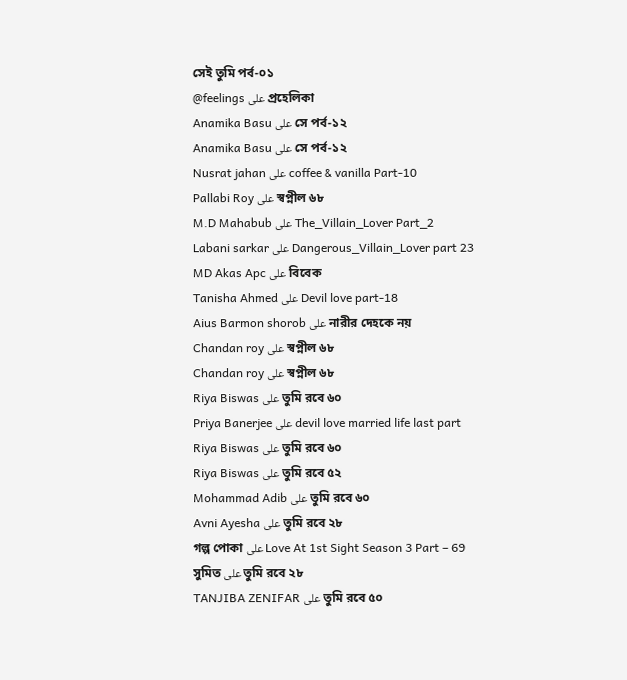সেই তুমি পর্ব-০১
@feelings على প্রহেলিকা
Anamika Basu على সে পর্ব-১২
Anamika Basu على সে পর্ব-১২
Nusrat jahan على coffee & vanilla Part-10
Pallabi Roy على স্বপ্নীল ৬৮
M.D Mahabub على The_Villain_Lover Part_2
Labani sarkar على Dangerous_Villain_Lover part 23
MD Akas Apc على বিবেক
Tanisha Ahmed على Devil love part-18
Aius Barmon shorob على নারীর দেহকে নয়
Chandan roy على স্বপ্নীল ৬৮
Chandan roy على স্বপ্নীল ৬৮
Riya Biswas على তুমি রবে ৬০
Priya Banerjee على devil love married life last part
Riya Biswas على তুমি রবে ৬০
Riya Biswas على তুমি রবে ৫২
Mohammad Adib على তুমি রবে ৬০
Avni Ayesha على তুমি রবে ২৮
গল্প পোকা على Love At 1st Sight Season 3 Part – 69
সুমিত على তুমি রবে ২৮
TANJIBA ZENIFAR على তুমি রবে ৫০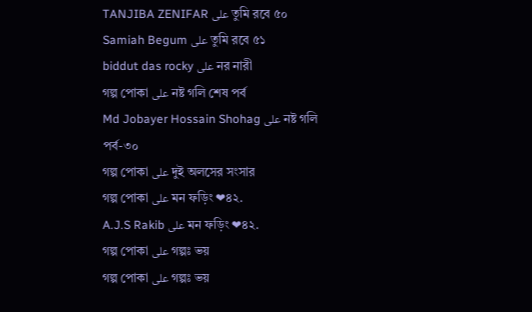TANJIBA ZENIFAR على তুমি রবে ৫০
Samiah Begum على তুমি রবে ৫১
biddut das rocky على নর নারী
গল্প পোকা على নষ্ট গলি শেষ পর্ব
Md Jobayer Hossain Shohag على নষ্ট গলি পর্ব-৩০
গল্প পোকা على দুই অলসের সংসার
গল্প পোকা على মন ফড়িং ❤৪২.
A.J.S Rakib على মন ফড়িং ❤৪২.
গল্প পোকা على গল্পঃ ভয়
গল্প পোকা على গল্পঃ ভয়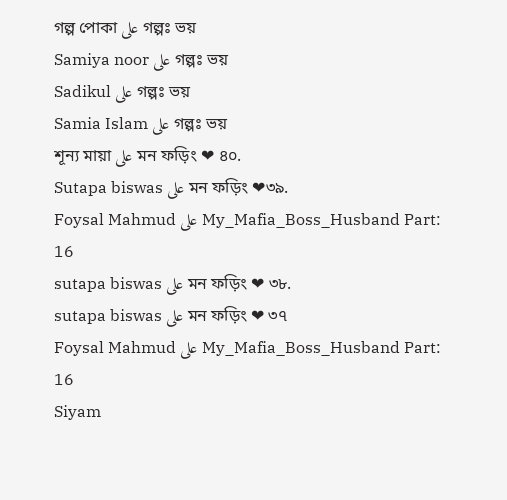গল্প পোকা على গল্পঃ ভয়
Samiya noor على গল্পঃ ভয়
Sadikul على গল্পঃ ভয়
Samia Islam على গল্পঃ ভয়
শূন্য মায়া على মন ফড়িং ❤ ৪০.
Sutapa biswas على মন ফড়িং ❤৩৯.
Foysal Mahmud على My_Mafia_Boss_Husband Part: 16
sutapa biswas على মন ফড়িং ❤ ৩৮.
sutapa biswas على মন ফড়িং ❤ ৩৭
Foysal Mahmud على My_Mafia_Boss_Husband Part: 16
Siyam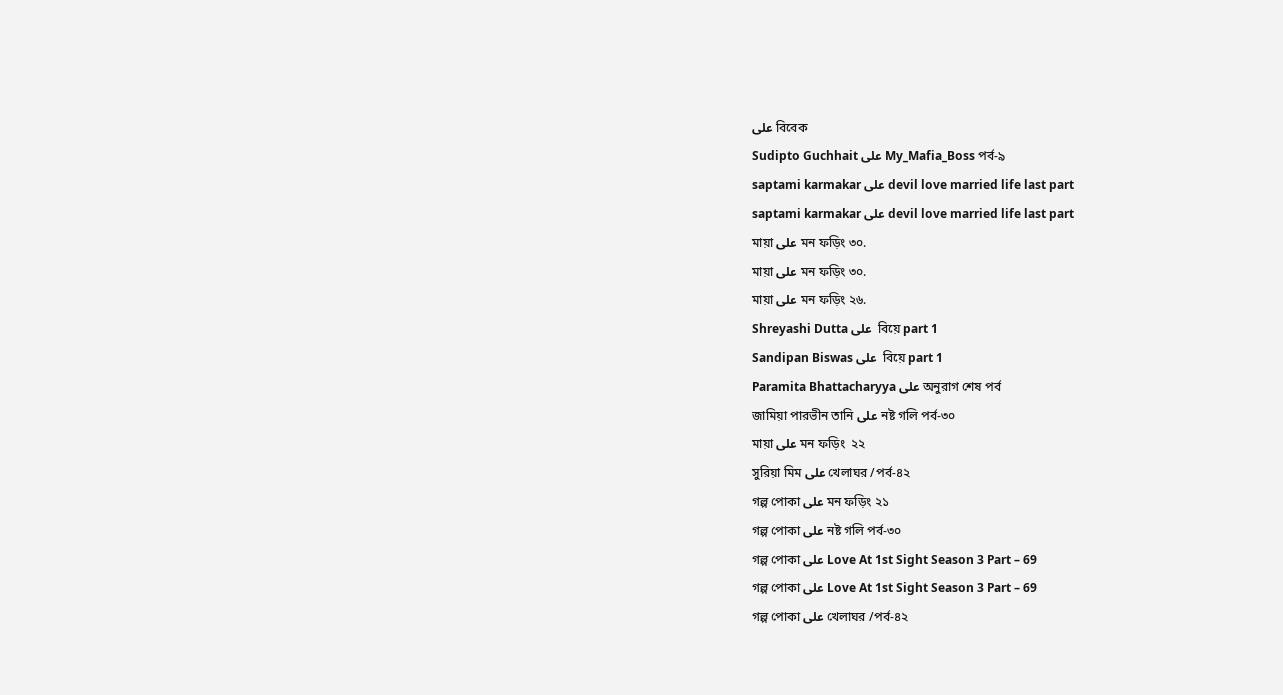على বিবেক
Sudipto Guchhait على My_Mafia_Boss পর্ব-৯
saptami karmakar على devil love married life last part
saptami karmakar على devil love married life last part
মায়া على মন ফড়িং ৩০.
মায়া على মন ফড়িং ৩০.
মায়া على মন ফড়িং ২৬.
Shreyashi Dutta على  বিয়ে part 1
Sandipan Biswas على  বিয়ে part 1
Paramita Bhattacharyya على অনুরাগ শেষ পর্ব
জামিয়া পারভীন তানি على নষ্ট গলি পর্ব-৩০
মায়া على মন ফড়িং  ২২
সুরিয়া মিম على খেলাঘর /পর্ব-৪২
গল্প পোকা على মন ফড়িং ২১
গল্প পোকা على নষ্ট গলি পর্ব-৩০
গল্প পোকা على Love At 1st Sight Season 3 Part – 69
গল্প পোকা على Love At 1st Sight Season 3 Part – 69
গল্প পোকা على খেলাঘর /পর্ব-৪২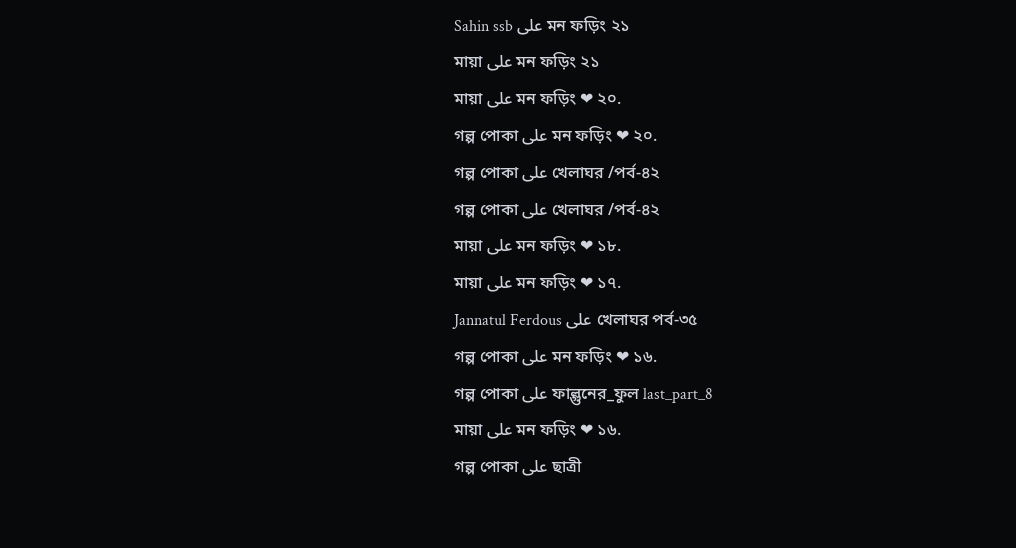Sahin ssb على মন ফড়িং ২১
মায়া على মন ফড়িং ২১
মায়া على মন ফড়িং ❤ ২০.
গল্প পোকা على মন ফড়িং ❤ ২০.
গল্প পোকা على খেলাঘর /পর্ব-৪২
গল্প পোকা على খেলাঘর /পর্ব-৪২
মায়া على মন ফড়িং ❤ ১৮.
মায়া على মন ফড়িং ❤ ১৭.
Jannatul Ferdous على খেলাঘর পর্ব-৩৫
গল্প পোকা على মন ফড়িং ❤ ১৬.
গল্প পোকা على ফাল্গুনের_ফুল last_part_8
মায়া على মন ফড়িং ❤ ১৬.
গল্প পোকা على ছাত্রী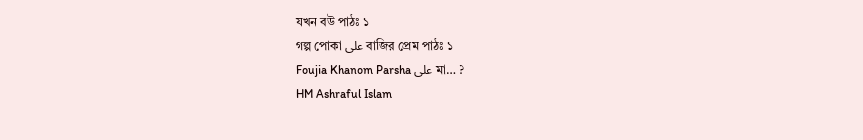যখন বউ পাঠঃ ১
গল্প পোকা على বাজির প্রেম পাঠঃ ১
Foujia Khanom Parsha على মা… ?
HM Ashraful Islam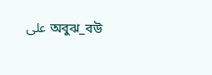على অবুঝ_বউ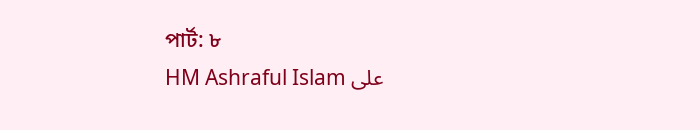পার্ট: ৮
HM Ashraful Islam على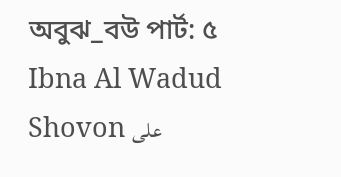অবুঝ_বউ পার্ট: ৫
Ibna Al Wadud Shovon على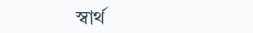স্বার্থ